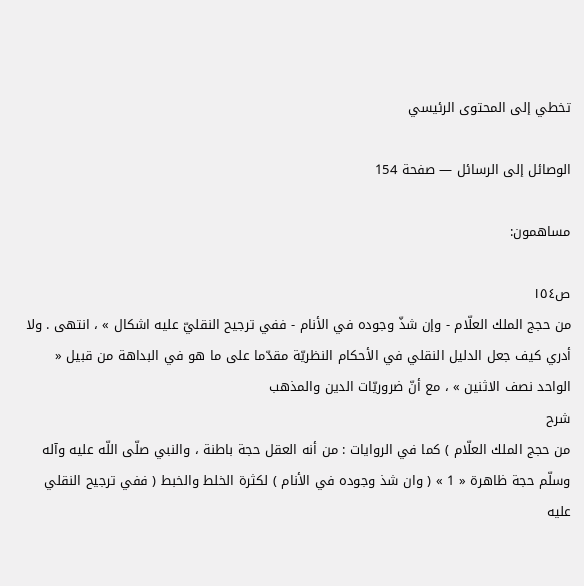تخطي إلى المحتوى الرئيسي

الوصائل إلى الرسائل — صفحة 154

مساهمون:

ص١٥٤
من حجج الملك العلّام - وإن شذّ وجوده في الأنام - ففي ترجيح النقليّ عليه اشكال » ، انتهى . ولا أدري كيف جعل الدليل النقلي في الأحكام النظريّة مقدّما على ما هو في البداهة من قبيل « الواحد نصف الاثنين » ، مع أنّ ضروريّات الدين والمذهب
شرح
من حجج الملك العلّام ) كما في الروايات : من أنه العقل حجة باطنة ، والنبي صلّى اللّه عليه وآله وسلّم حجة ظاهرة « 1 » ( وان شذ وجوده في الأنام ) لكثرة الخلط والخبط ( ففي ترجيح النقلي عليه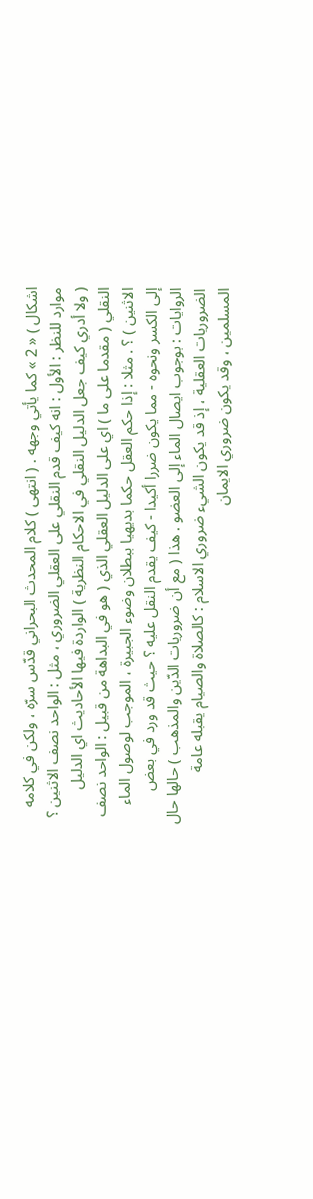اشكال ) « 2 » كما يأتي وجهه . ( انتهى ) كلام المحدث البحراني قدّس سرّه ، ولكن في كلامه موارد للنظر : الأول : انه كيف قدم النقلي على العقلي الضروري ، مثل : الواحد نصف الاثنين ؟ ( ولا أدري كيف جعل الدليل النقلي في الاحكام النظرية ) الواردة فيها الأحاديث اي الدليل النقلي ( مقدما على ما ) اي على الدليل العقلي الذي ( هو في البداهة من قبيل : الواحد نصف الاثنين ) ؟ . مثلا : إذا حكم العقل حكما بديهيا ببطلان وضوء الجبيرة ، الموجب لوصول الماء إلى الكسر ونحوه - مما يكون ضررا أكيدا - كيف يقدم النقل عليه ؟ حيث قد ورد في بعض الروايات : بوجوب ايصال الماء إلى العضو . هذا ( مع أن ضروريات الدّين والمذهب ) حالها حال الضروريات العقلية ، إذ قد يكون الشيء ضروري الاسلام : كالصلاة والصيام يقبله عامة المسلمين ، وقد يكون ضروري الايمان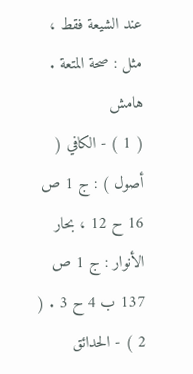عند الشيعة فقط ، مثل : صحة المتعة .
هامش
( 1 ) - الكافي ( أصول ) : ج 1 ص 16 ح 12 ، بحار الأنوار : ج 1 ص 137 ب 4 ح 3 . ( 2 ) - الحدائق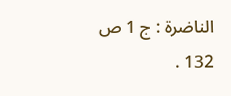الناضرة : ج 1 ص 132 .